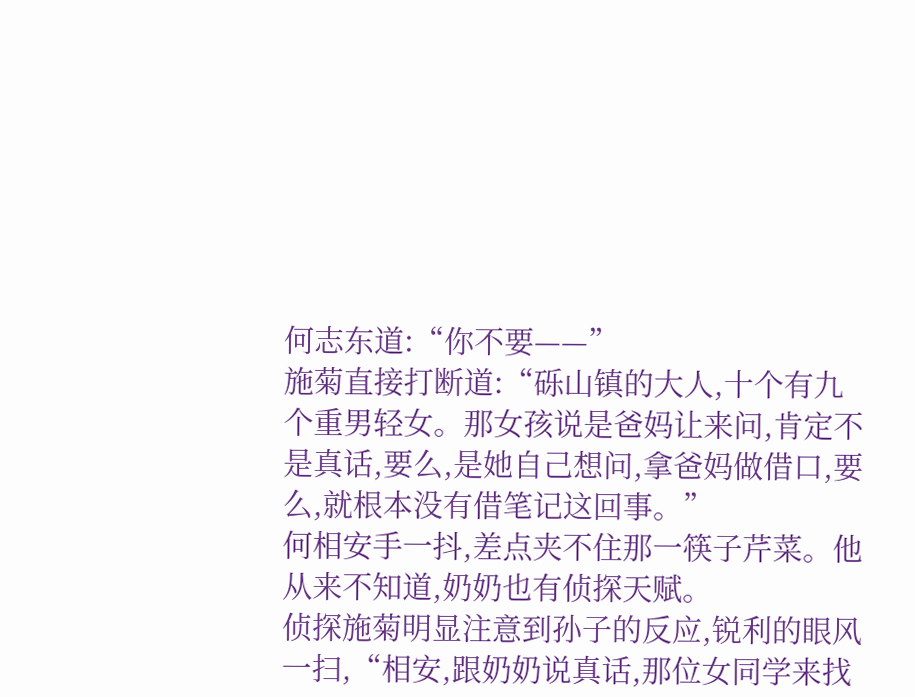何志东道:“你不要——”
施菊直接打断道:“砾山镇的大人,十个有九个重男轻女。那女孩说是爸妈让来问,肯定不是真话,要么,是她自己想问,拿爸妈做借口,要么,就根本没有借笔记这回事。”
何相安手一抖,差点夹不住那一筷子芹菜。他从来不知道,奶奶也有侦探天赋。
侦探施菊明显注意到孙子的反应,锐利的眼风一扫,“相安,跟奶奶说真话,那位女同学来找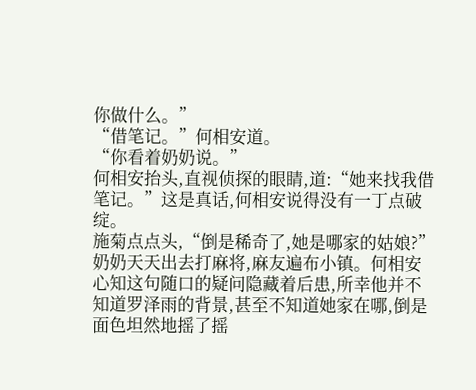你做什么。”
“借笔记。”何相安道。
“你看着奶奶说。”
何相安抬头,直视侦探的眼睛,道:“她来找我借笔记。”这是真话,何相安说得没有一丁点破绽。
施菊点点头,“倒是稀奇了,她是哪家的姑娘?”
奶奶天天出去打麻将,麻友遍布小镇。何相安心知这句随口的疑问隐藏着后患,所幸他并不知道罗泽雨的背景,甚至不知道她家在哪,倒是面色坦然地摇了摇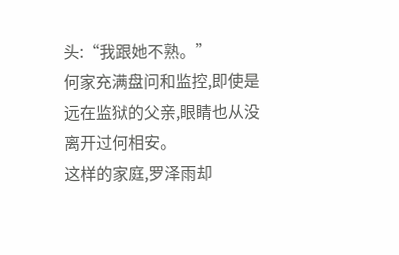头:“我跟她不熟。”
何家充满盘问和监控,即使是远在监狱的父亲,眼睛也从没离开过何相安。
这样的家庭,罗泽雨却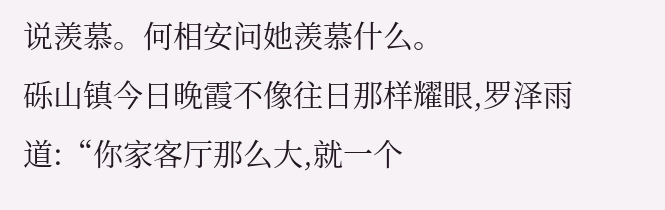说羡慕。何相安问她羡慕什么。
砾山镇今日晚霞不像往日那样耀眼,罗泽雨道:“你家客厅那么大,就一个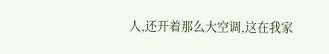人,还开着那么大空调,这在我家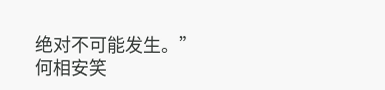绝对不可能发生。”
何相安笑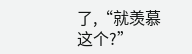了,“就羡慕这个?”